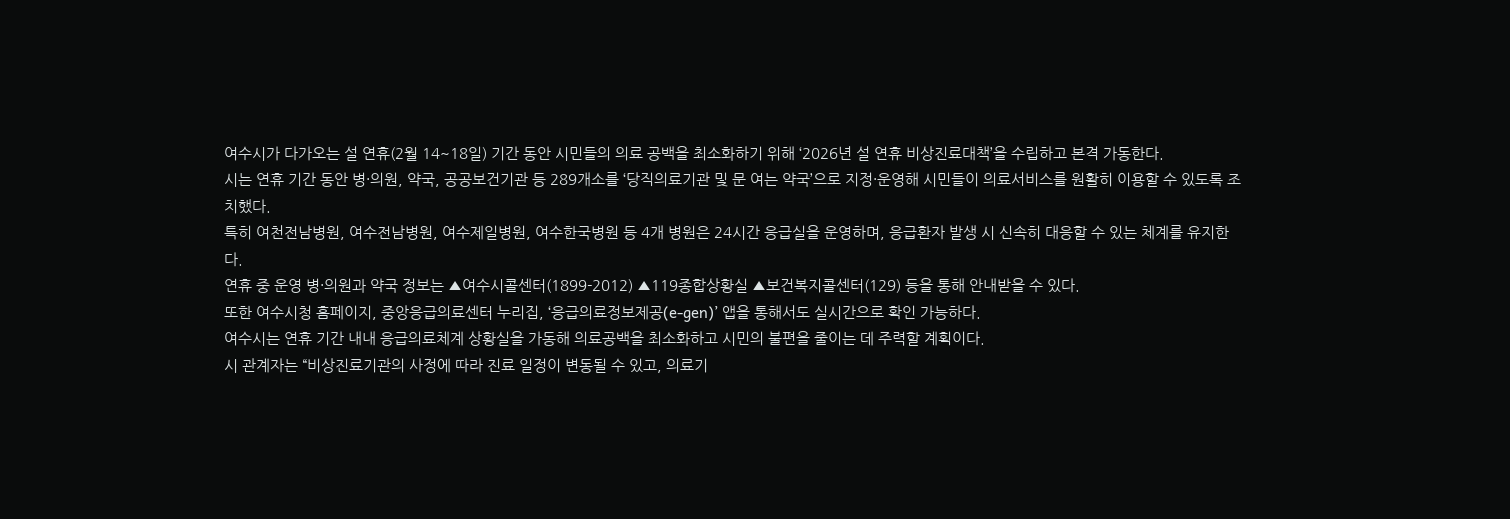여수시가 다가오는 설 연휴(2월 14~18일) 기간 동안 시민들의 의료 공백을 최소화하기 위해 ‘2026년 설 연휴 비상진료대책’을 수립하고 본격 가동한다.
시는 연휴 기간 동안 병·의원, 약국, 공공보건기관 등 289개소를 ‘당직의료기관 및 문 여는 약국’으로 지정·운영해 시민들이 의료서비스를 원활히 이용할 수 있도록 조치했다.
특히 여천전남병원, 여수전남병원, 여수제일병원, 여수한국병원 등 4개 병원은 24시간 응급실을 운영하며, 응급환자 발생 시 신속히 대응할 수 있는 체계를 유지한다.
연휴 중 운영 병·의원과 약국 정보는 ▲여수시콜센터(1899-2012) ▲119종합상황실 ▲보건복지콜센터(129) 등을 통해 안내받을 수 있다.
또한 여수시청 홈페이지, 중앙응급의료센터 누리집, ‘응급의료정보제공(e-gen)’ 앱을 통해서도 실시간으로 확인 가능하다.
여수시는 연휴 기간 내내 응급의료체계 상황실을 가동해 의료공백을 최소화하고 시민의 불편을 줄이는 데 주력할 계획이다.
시 관계자는 “비상진료기관의 사정에 따라 진료 일정이 변동될 수 있고, 의료기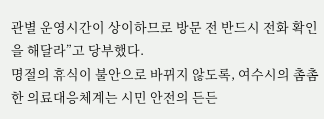관별 운영시간이 상이하므로 방문 전 반드시 전화 확인을 해달라”고 당부했다.
명절의 휴식이 불안으로 바뀌지 않도록, 여수시의 촘촘한 의료대응체계는 시민 안전의 든든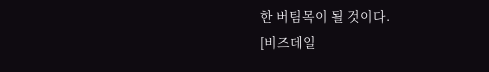한 버팀목이 될 것이다.
[비즈데일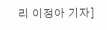리 이정아 기자]